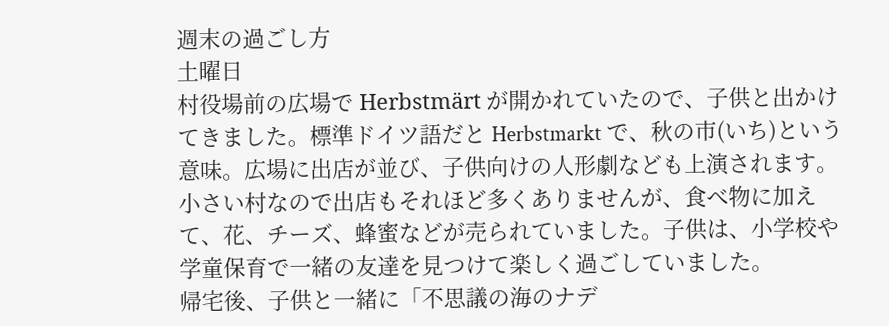週末の過ごし方
土曜日
村役場前の広場で Herbstmärt が開かれていたので、子供と出かけてきました。標準ドイツ語だと Herbstmarkt で、秋の市(いち)という意味。広場に出店が並び、子供向けの人形劇なども上演されます。
小さい村なので出店もそれほど多くありませんが、食べ物に加えて、花、チーズ、蜂蜜などが売られていました。子供は、小学校や学童保育で一緒の友達を見つけて楽しく過ごしていました。
帰宅後、子供と一緒に「不思議の海のナデ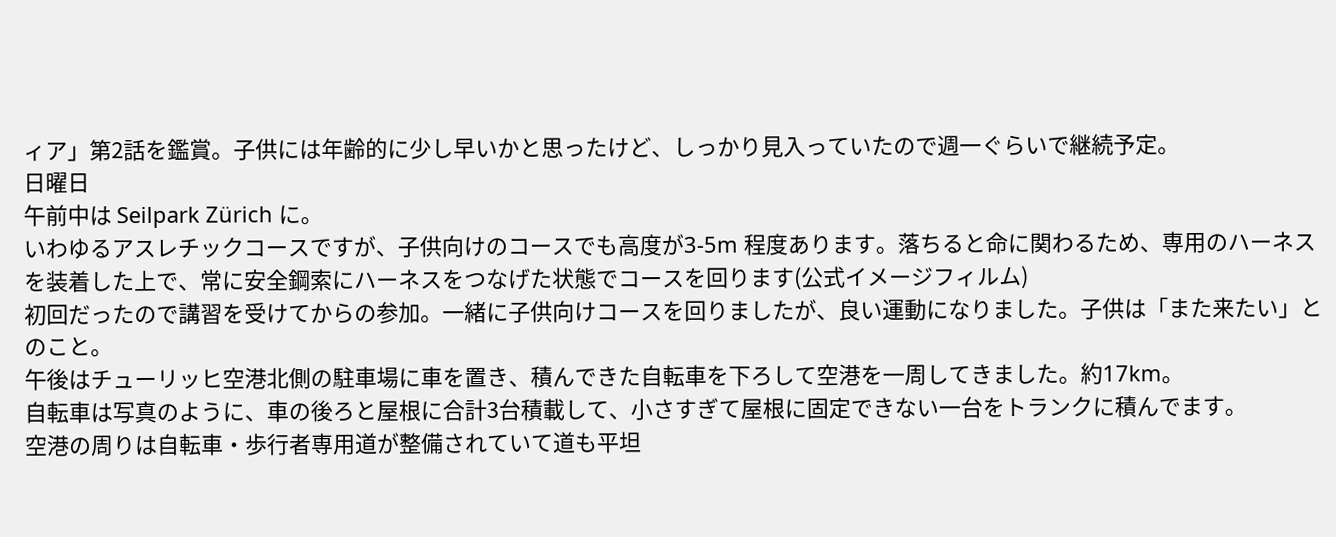ィア」第2話を鑑賞。子供には年齢的に少し早いかと思ったけど、しっかり見入っていたので週一ぐらいで継続予定。
日曜日
午前中は Seilpark Zürich に。
いわゆるアスレチックコースですが、子供向けのコースでも高度が3-5m 程度あります。落ちると命に関わるため、専用のハーネスを装着した上で、常に安全鋼索にハーネスをつなげた状態でコースを回ります(公式イメージフィルム)
初回だったので講習を受けてからの参加。一緒に子供向けコースを回りましたが、良い運動になりました。子供は「また来たい」とのこと。
午後はチューリッヒ空港北側の駐車場に車を置き、積んできた自転車を下ろして空港を一周してきました。約17km。
自転車は写真のように、車の後ろと屋根に合計3台積載して、小さすぎて屋根に固定できない一台をトランクに積んでます。
空港の周りは自転車・歩行者専用道が整備されていて道も平坦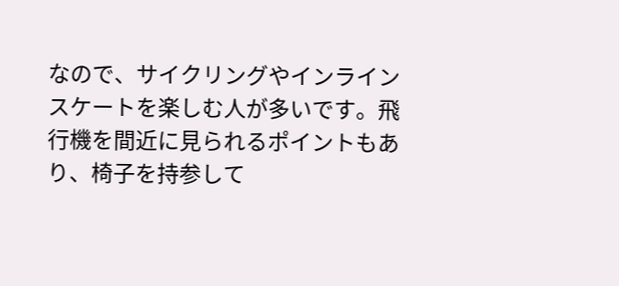なので、サイクリングやインラインスケートを楽しむ人が多いです。飛行機を間近に見られるポイントもあり、椅子を持参して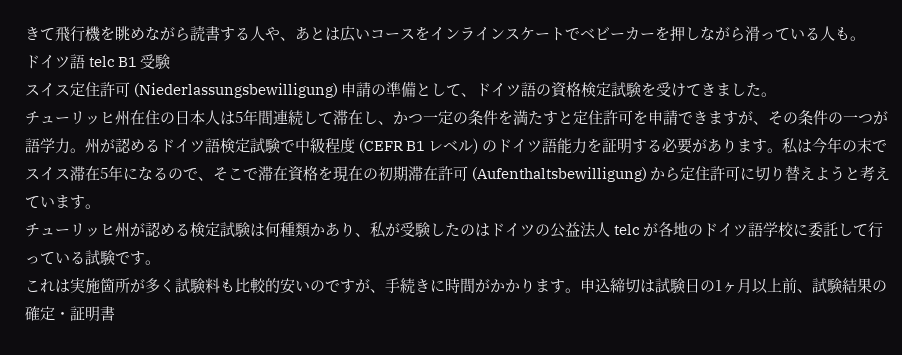きて飛行機を眺めながら読書する人や、あとは広いコースをインラインスケートでベビーカーを押しながら滑っている人も。
ドイツ語 telc B1 受験
スイス定住許可 (Niederlassungsbewilligung) 申請の準備として、ドイツ語の資格検定試験を受けてきました。
チューリッヒ州在住の日本人は5年間連続して滞在し、かつ一定の条件を満たすと定住許可を申請できますが、その条件の一つが語学力。州が認めるドイツ語検定試験で中級程度 (CEFR B1 レベル) のドイツ語能力を証明する必要があります。私は今年の末でスイス滞在5年になるので、そこで滞在資格を現在の初期滞在許可 (Aufenthaltsbewilligung) から定住許可に切り替えようと考えています。
チューリッヒ州が認める検定試験は何種類かあり、私が受験したのはドイツの公益法人 telc が各地のドイツ語学校に委託して行っている試験です。
これは実施箇所が多く試験料も比較的安いのですが、手続きに時間がかかります。申込締切は試験日の1ヶ月以上前、試験結果の確定・証明書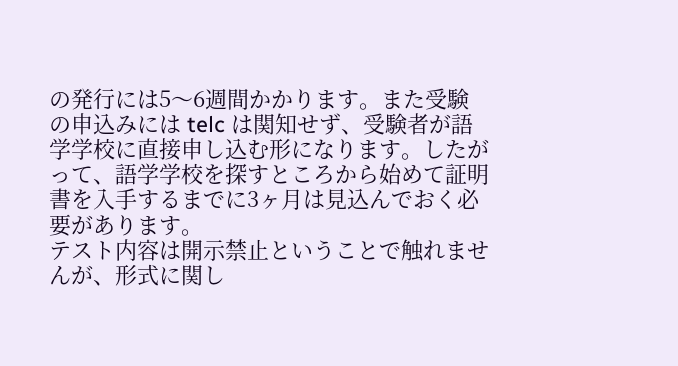の発行には5〜6週間かかります。また受験の申込みには telc は関知せず、受験者が語学学校に直接申し込む形になります。したがって、語学学校を探すところから始めて証明書を入手するまでに3ヶ月は見込んでおく必要があります。
テスト内容は開示禁止ということで触れませんが、形式に関し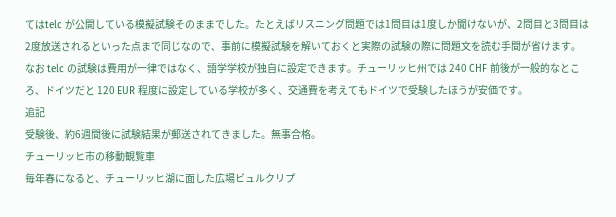てはtelc が公開している模擬試験そのままでした。たとえばリスニング問題では1問目は1度しか聞けないが、2問目と3問目は2度放送されるといった点まで同じなので、事前に模擬試験を解いておくと実際の試験の際に問題文を読む手間が省けます。
なお telc の試験は費用が一律ではなく、語学学校が独自に設定できます。チューリッヒ州では 240 CHF 前後が一般的なところ、ドイツだと 120 EUR 程度に設定している学校が多く、交通費を考えてもドイツで受験したほうが安価です。
追記
受験後、約6週間後に試験結果が郵送されてきました。無事合格。
チューリッヒ市の移動観覧車
毎年春になると、チューリッヒ湖に面した広場ビュルクリプ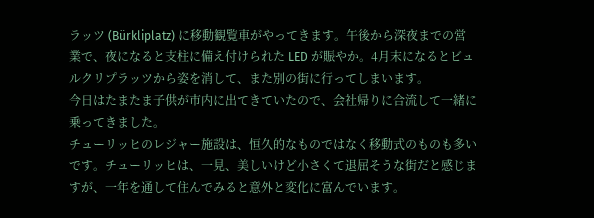ラッツ (Bürkliplatz) に移動観覧車がやってきます。午後から深夜までの営業で、夜になると支柱に備え付けられた LED が賑やか。4月末になるとビュルクリプラッツから姿を消して、また別の街に行ってしまいます。
今日はたまたま子供が市内に出てきていたので、会社帰りに合流して一緒に乗ってきました。
チューリッヒのレジャー施設は、恒久的なものではなく移動式のものも多いです。チューリッヒは、一見、美しいけど小さくて退屈そうな街だと感じますが、一年を通して住んでみると意外と変化に富んでいます。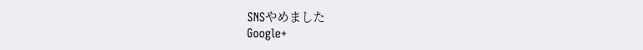SNSやめました
Google+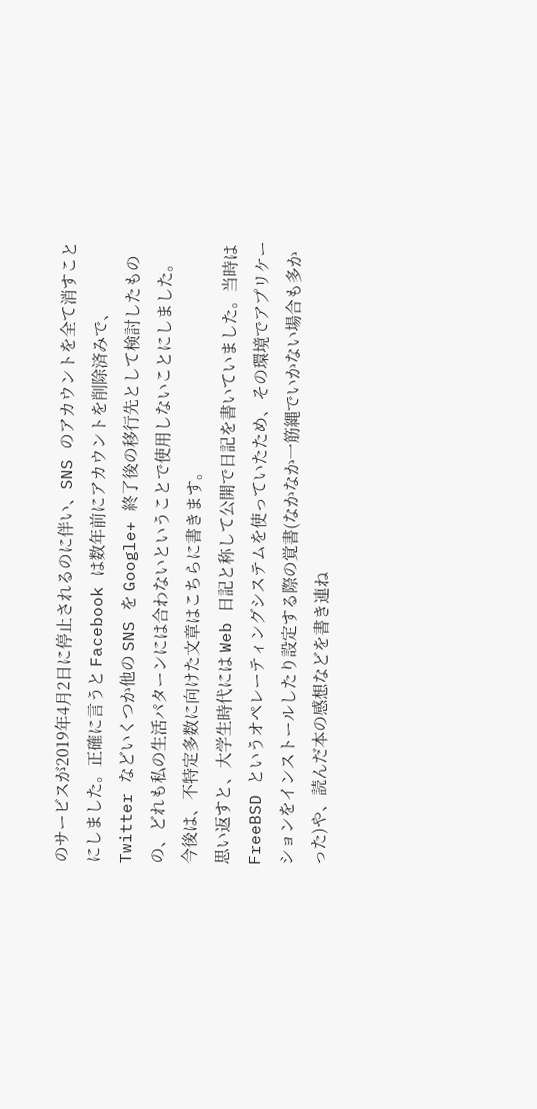のサービスが2019年4月2日に停止されるのに伴い、SNS のアカウントを全て消すことにしました。正確に言うと Facebook は数年前にアカウントを削除済みで、Twitter などいくつか他の SNS を Google+ 終了後の移行先として検討したものの、どれも私の生活パターンには合わないということで使用しないことにしました。
今後は、不特定多数に向けた文章はこちらに書きます。
思い返すと、大学生時代には Web 日記と称して公開で日記を書いていました。当時は FreeBSD というオペレーティングシステムを使っていたため、その環境でアプリケーションをインストールしたり設定する際の覚書(なかなか一筋縄でいかない場合も多かった)や、読んだ本の感想などを書き連ね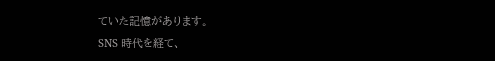ていた記憶があります。
SNS 時代を経て、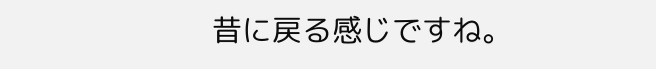昔に戻る感じですね。